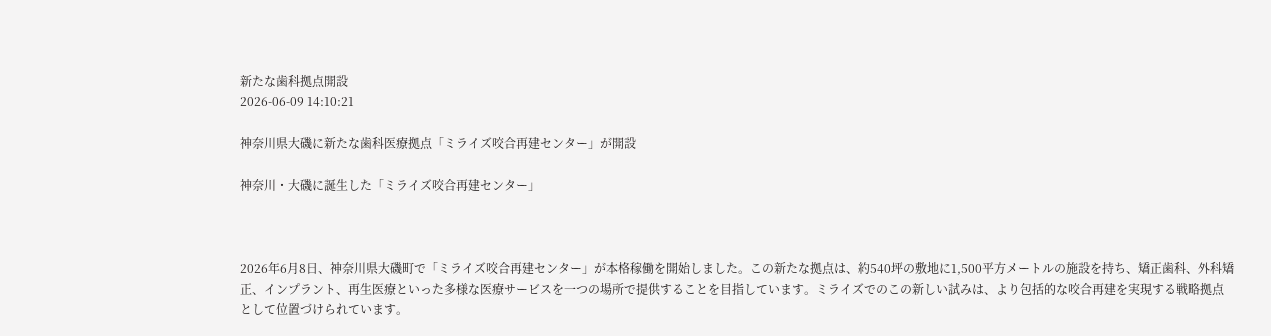新たな歯科拠点開設
2026-06-09 14:10:21

神奈川県大磯に新たな歯科医療拠点「ミライズ咬合再建センター」が開設

神奈川・大磯に誕生した「ミライズ咬合再建センター」



2026年6月8日、神奈川県大磯町で「ミライズ咬合再建センター」が本格稼働を開始しました。この新たな拠点は、約540坪の敷地に1,500平方メートルの施設を持ち、矯正歯科、外科矯正、インプラント、再生医療といった多様な医療サービスを一つの場所で提供することを目指しています。ミライズでのこの新しい試みは、より包括的な咬合再建を実現する戦略拠点として位置づけられています。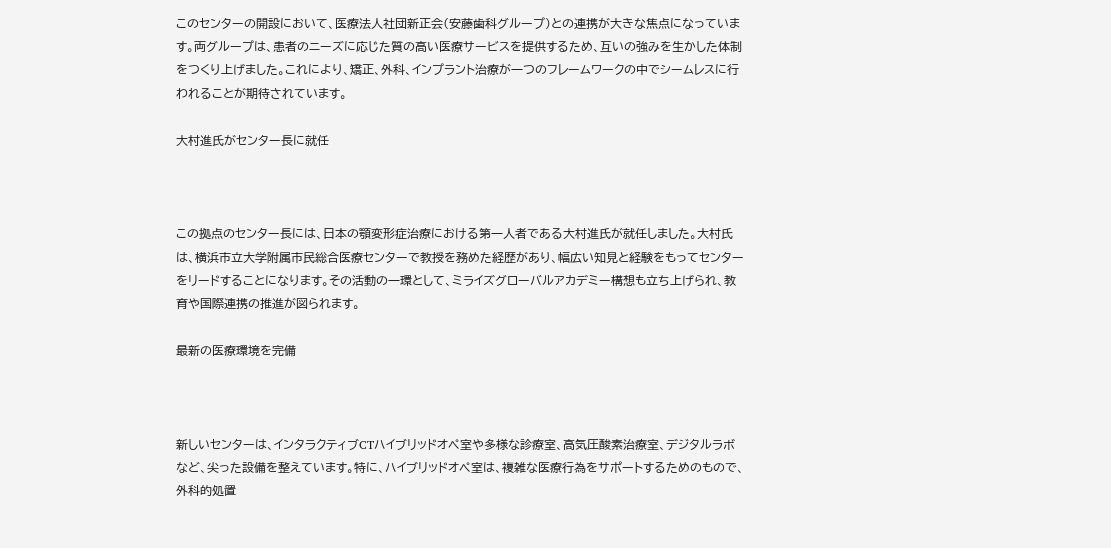このセンターの開設において、医療法人社団新正会(安藤歯科グループ)との連携が大きな焦点になっています。両グループは、患者のニーズに応じた質の高い医療サービスを提供するため、互いの強みを生かした体制をつくり上げました。これにより、矯正、外科、インプラント治療が一つのフレームワークの中でシームレスに行われることが期待されています。

大村進氏がセンター長に就任



この拠点のセンター長には、日本の顎変形症治療における第一人者である大村進氏が就任しました。大村氏は、横浜市立大学附属市民総合医療センターで教授を務めた経歴があり、幅広い知見と経験をもってセンターをリードすることになります。その活動の一環として、ミライズグローバルアカデミー構想も立ち上げられ、教育や国際連携の推進が図られます。

最新の医療環境を完備



新しいセンターは、インタラクティブCTハイブリッドオペ室や多様な診療室、高気圧酸素治療室、デジタルラボなど、尖った設備を整えています。特に、ハイブリッドオペ室は、複雑な医療行為をサポートするためのもので、外科的処置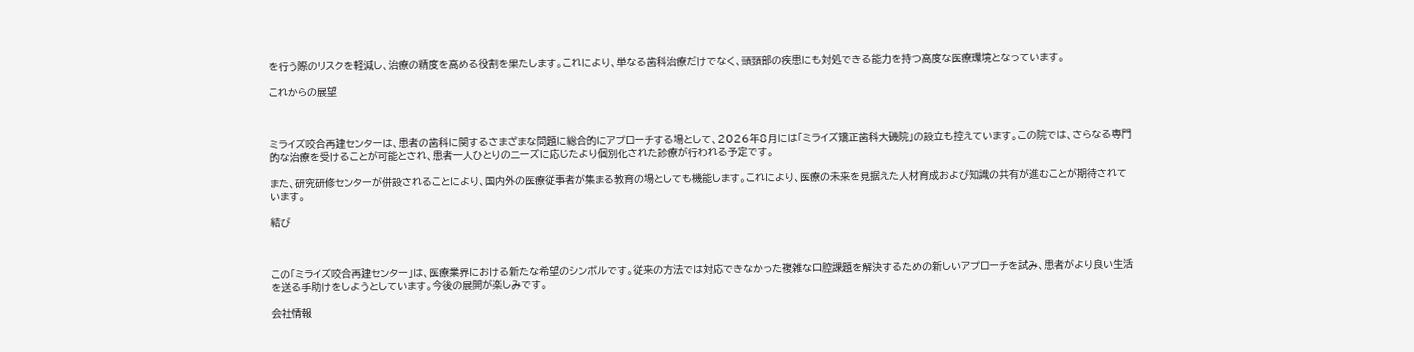を行う際のリスクを軽減し、治療の精度を高める役割を果たします。これにより、単なる歯科治療だけでなく、頭頸部の疾患にも対処できる能力を持つ高度な医療環境となっています。

これからの展望



ミライズ咬合再建センターは、患者の歯科に関するさまざまな問題に総合的にアプローチする場として、2026年8月には「ミライズ矯正歯科大磯院」の設立も控えています。この院では、さらなる専門的な治療を受けることが可能とされ、患者一人ひとりのニーズに応じたより個別化された診療が行われる予定です。

また、研究研修センターが併設されることにより、国内外の医療従事者が集まる教育の場としても機能します。これにより、医療の未来を見据えた人材育成および知識の共有が進むことが期待されています。

結び



この「ミライズ咬合再建センター」は、医療業界における新たな希望のシンボルです。従来の方法では対応できなかった複雑な口腔課題を解決するための新しいアプローチを試み、患者がより良い生活を送る手助けをしようとしています。今後の展開が楽しみです。

会社情報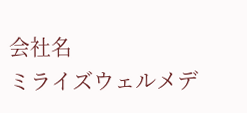会社名
ミライズウェルメデ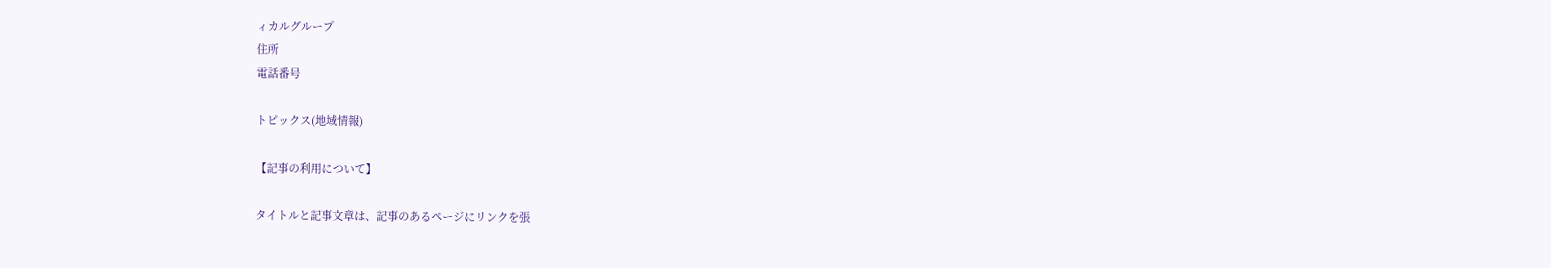ィカルグループ
住所
電話番号

トピックス(地域情報)

【記事の利用について】

タイトルと記事文章は、記事のあるページにリンクを張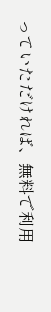っていただければ、無料で利用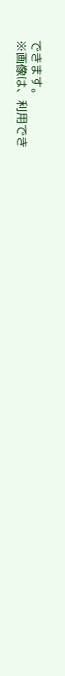できます。
※画像は、利用でき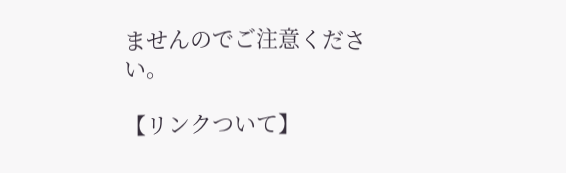ませんのでご注意ください。

【リンクついて】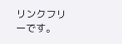リンクフリーです。